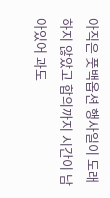아직은 풋백옵션 행사일이 도래하지 않았고 합의까지 시간이 남아있어 과도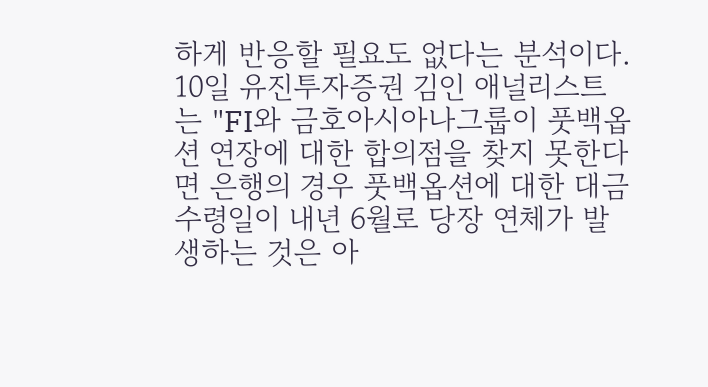하게 반응할 필요도 없다는 분석이다.
10일 유진투자증권 김인 애널리스트는 "FI와 금호아시아나그룹이 풋백옵션 연장에 대한 합의점을 찾지 못한다면 은행의 경우 풋백옵션에 대한 대금수령일이 내년 6월로 당장 연체가 발생하는 것은 아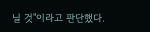닐 것"이라고 판단했다.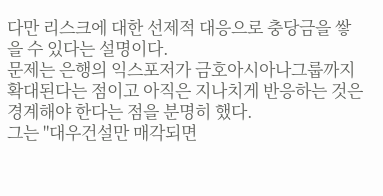다만 리스크에 대한 선제적 대응으로 충당금을 쌓을 수 있다는 설명이다.
문제는 은행의 익스포저가 금호아시아나그룹까지 확대된다는 점이고 아직은 지나치게 반응하는 것은 경계해야 한다는 점을 분명히 했다.
그는 "대우건설만 매각되면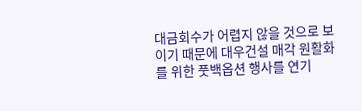대금회수가 어렵지 않을 것으로 보이기 때문에 대우건설 매각 원활화를 위한 풋백옵션 행사를 연기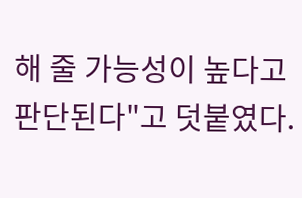해 줄 가능성이 높다고 판단된다"고 덧붙였다.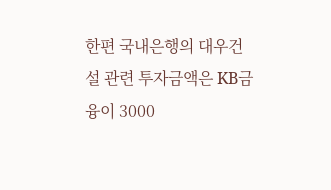한편 국내은행의 대우건설 관련 투자금액은 KB금융이 3000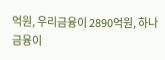억원, 우리금융이 2890억원, 하나금융이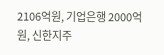2106억원, 기업은행 2000억원, 신한지주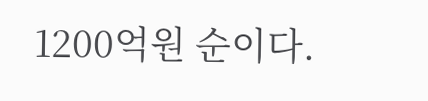1200억원 순이다.